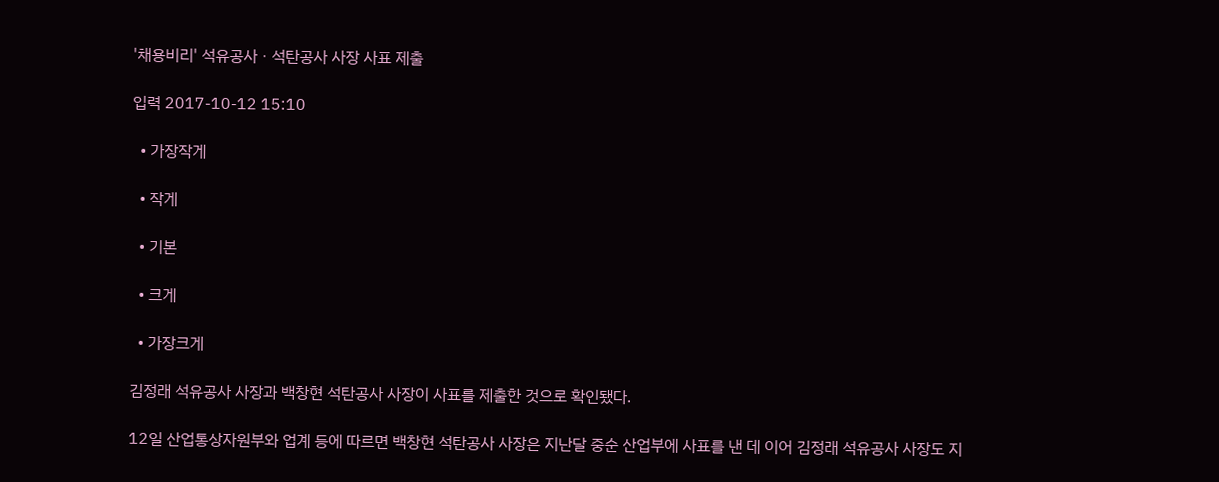'채용비리' 석유공사ㆍ석탄공사 사장 사표 제출

입력 2017-10-12 15:10

  • 가장작게

  • 작게

  • 기본

  • 크게

  • 가장크게

김정래 석유공사 사장과 백창현 석탄공사 사장이 사표를 제출한 것으로 확인됐다.

12일 산업통상자원부와 업계 등에 따르면 백창현 석탄공사 사장은 지난달 중순 산업부에 사표를 낸 데 이어 김정래 석유공사 사장도 지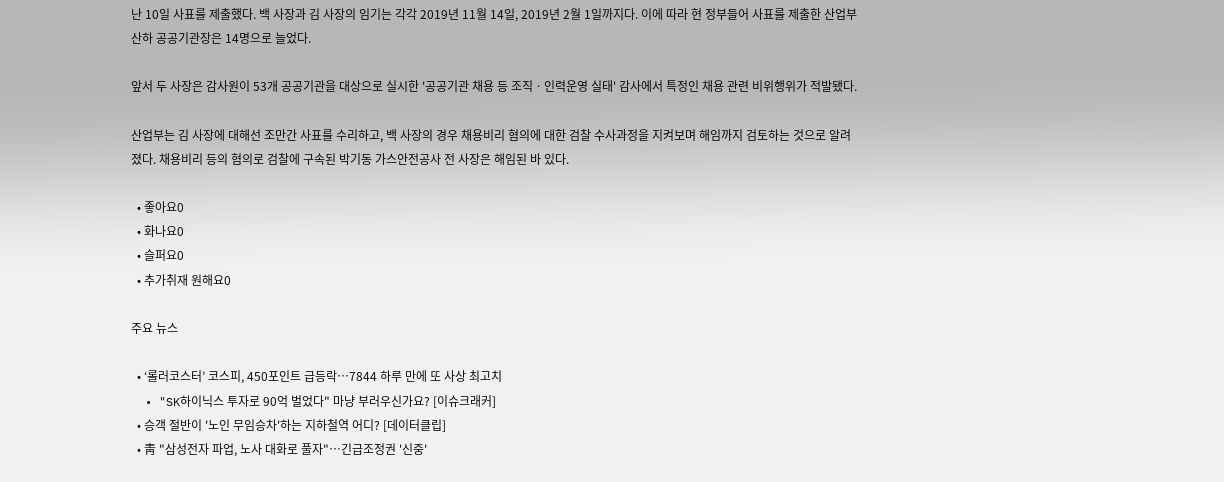난 10일 사표를 제출했다. 백 사장과 김 사장의 임기는 각각 2019년 11월 14일, 2019년 2월 1일까지다. 이에 따라 현 정부들어 사표를 제출한 산업부 산하 공공기관장은 14명으로 늘었다.

앞서 두 사장은 감사원이 53개 공공기관을 대상으로 실시한 '공공기관 채용 등 조직ㆍ인력운영 실태' 감사에서 특정인 채용 관련 비위행위가 적발됐다.

산업부는 김 사장에 대해선 조만간 사표를 수리하고, 백 사장의 경우 채용비리 혐의에 대한 검찰 수사과정을 지켜보며 해임까지 검토하는 것으로 알려졌다. 채용비리 등의 혐의로 검찰에 구속된 박기동 가스안전공사 전 사장은 해임된 바 있다.

  • 좋아요0
  • 화나요0
  • 슬퍼요0
  • 추가취재 원해요0

주요 뉴스

  • ‘롤러코스터’ 코스피, 450포인트 급등락…7844 하루 만에 또 사상 최고치
  • "SK하이닉스 투자로 90억 벌었다" 마냥 부러우신가요? [이슈크래커]
  • 승객 절반이 '노인 무임승차'하는 지하철역 어디? [데이터클립]
  • 靑 "삼성전자 파업, 노사 대화로 풀자"…긴급조정권 '신중'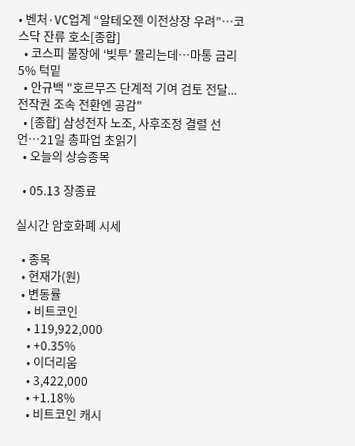• 벤처·VC업계 “알테오젠 이전상장 우려”…코스닥 잔류 호소[종합]
  • 코스피 불장에 ‘빚투’ 몰리는데…마통 금리 5% 턱밑
  • 안규백 "호르무즈 단계적 기여 검토 전달...전작권 조속 전환엔 공감"
  • [종합] 삼성전자 노조, 사후조정 결렬 선언…21일 총파업 초읽기
  • 오늘의 상승종목

  • 05.13 장종료

실시간 암호화폐 시세

  • 종목
  • 현재가(원)
  • 변동률
    • 비트코인
    • 119,922,000
    • +0.35%
    • 이더리움
    • 3,422,000
    • +1.18%
    • 비트코인 캐시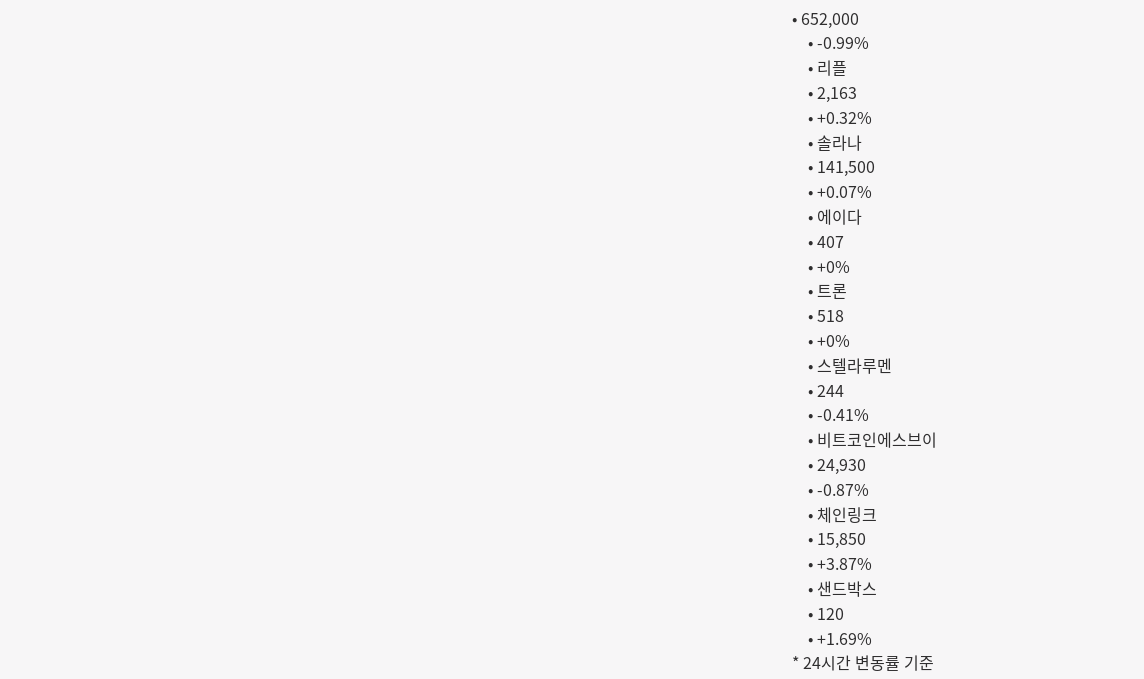• 652,000
    • -0.99%
    • 리플
    • 2,163
    • +0.32%
    • 솔라나
    • 141,500
    • +0.07%
    • 에이다
    • 407
    • +0%
    • 트론
    • 518
    • +0%
    • 스텔라루멘
    • 244
    • -0.41%
    • 비트코인에스브이
    • 24,930
    • -0.87%
    • 체인링크
    • 15,850
    • +3.87%
    • 샌드박스
    • 120
    • +1.69%
* 24시간 변동률 기준